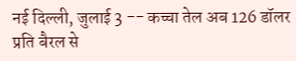नई दिल्ली, जुलाई 3 -- कच्चा तेल अब 126 डॉलर प्रति बैरल से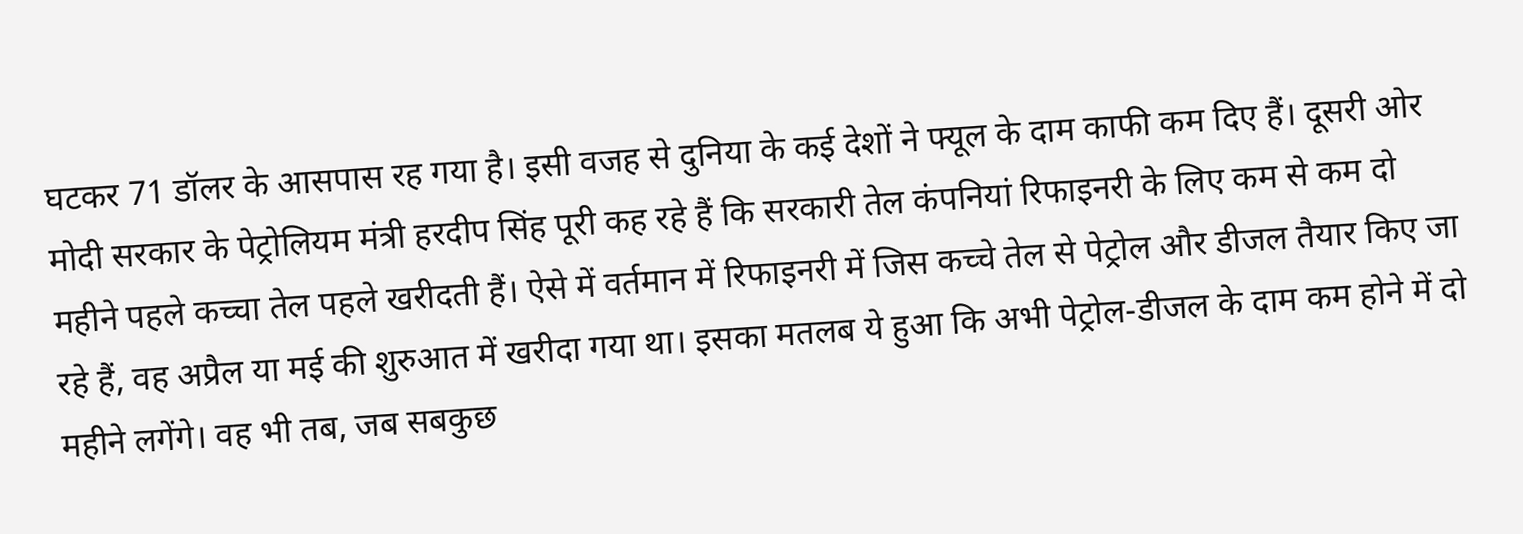घटकर 71 डॉलर के आसपास रह गया है। इसी वजह से दुनिया के कई देशों ने फ्यूल के दाम काफी कम दिए हैं। दूसरी ओर मोदी सरकार के पेट्रोलियम मंत्री हरदीप सिंह पूरी कह रहे हैं कि सरकारी तेल कंपनियां रिफाइनरी के लिए कम से कम दो महीने पहले कच्चा तेल पहले खरीदती हैं। ऐसे में वर्तमान में रिफाइनरी में जिस कच्चे तेल से पेट्रोल और डीजल तैयार किए जा रहे हैं, वह अप्रैल या मई की शुरुआत में खरीदा गया था। इसका मतलब ये हुआ कि अभी पेट्रोल-डीजल के दाम कम होने में दो महीने लगेंगे। वह भी तब, जब सबकुछ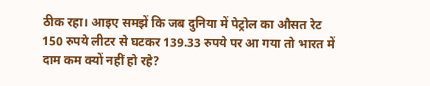ठीक रहा। आइए समझें कि जब दुनिया में पेट्रोल का औसत रेट 150 रुपये लीटर से घटकर 139.33 रुपये पर आ गया तो भारत में दाम कम क्यों नहीं हो रहे?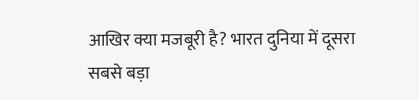आखिर क्या मजबूरी है? भारत दुनिया में दूसरा सबसे बड़ा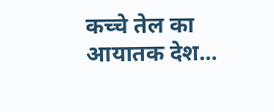कच्चे तेल का आयातक देश...